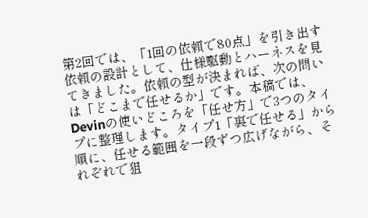第2回では、「1回の依頼で80点」を引き出す依頼の設計として、仕様駆動とハーネスを見てきました。依頼の型が決まれば、次の問いは「どこまで任せるか」です。本稿では、Devinの使いどころを「任せ方」で3つのタイプに整理します。タイプ1「裏で任せる」から順に、任せる範囲を一段ずつ広げながら、それぞれで狙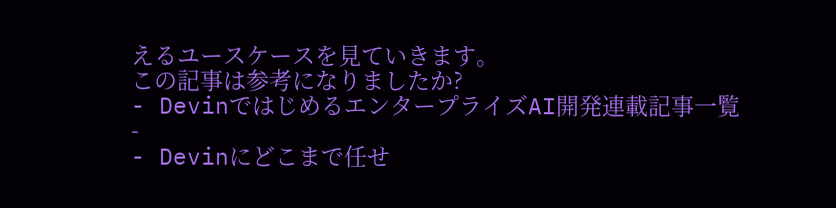えるユースケースを見ていきます。
この記事は参考になりましたか?
- DevinではじめるエンタープライズAI開発連載記事一覧
-
- Devinにどこまで任せ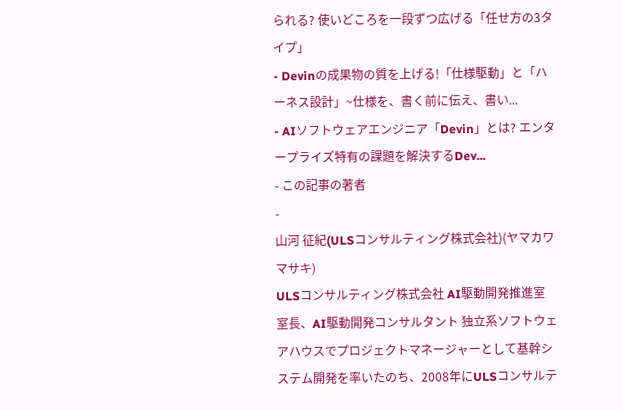られる? 使いどころを一段ずつ広げる「任せ方の3タイプ」
- Devinの成果物の質を上げる!「仕様駆動」と「ハーネス設計」~仕様を、書く前に伝え、書い...
- AIソフトウェアエンジニア「Devin」とは? エンタープライズ特有の課題を解決するDev...
- この記事の著者
-
山河 征紀(ULSコンサルティング株式会社)(ヤマカワ マサキ)
ULSコンサルティング株式会社 AI駆動開発推進室 室長、AI駆動開発コンサルタント 独立系ソフトウェアハウスでプロジェクトマネージャーとして基幹システム開発を率いたのち、2008年にULSコンサルテ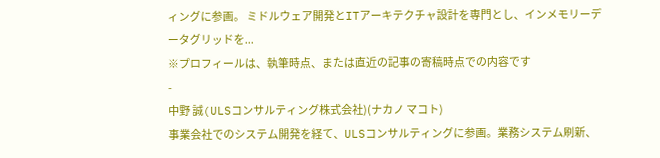ィングに参画。 ミドルウェア開発とITアーキテクチャ設計を専門とし、インメモリーデータグリッドを...
※プロフィールは、執筆時点、または直近の記事の寄稿時点での内容です
-
中野 誠(ULSコンサルティング株式会社)(ナカノ マコト)
事業会社でのシステム開発を経て、ULSコンサルティングに参画。業務システム刷新、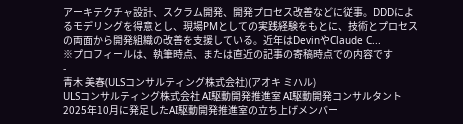アーキテクチャ設計、スクラム開発、開発プロセス改善などに従事。DDDによるモデリングを得意とし、現場PMとしての実践経験をもとに、技術とプロセスの両面から開発組織の改善を支援している。近年はDevinやClaude C...
※プロフィールは、執筆時点、または直近の記事の寄稿時点での内容です
-
青木 美春(ULSコンサルティング株式会社)(アオキ ミハル)
ULSコンサルティング株式会社 AI駆動開発推進室 AI駆動開発コンサルタント 2025年10月に発足したAI駆動開発推進室の立ち上げメンバー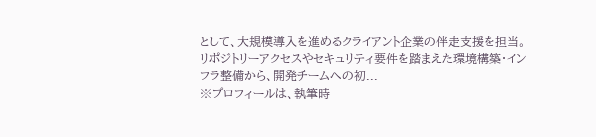として、大規模導入を進めるクライアント企業の伴走支援を担当。 リポジトリーアクセスやセキュリティ要件を踏まえた環境構築・インフラ整備から、開発チームへの初...
※プロフィールは、執筆時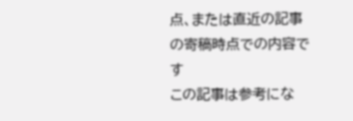点、または直近の記事の寄稿時点での内容です
この記事は参考にな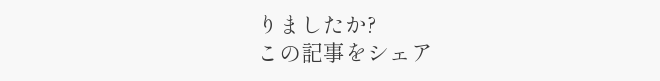りましたか?
この記事をシェア